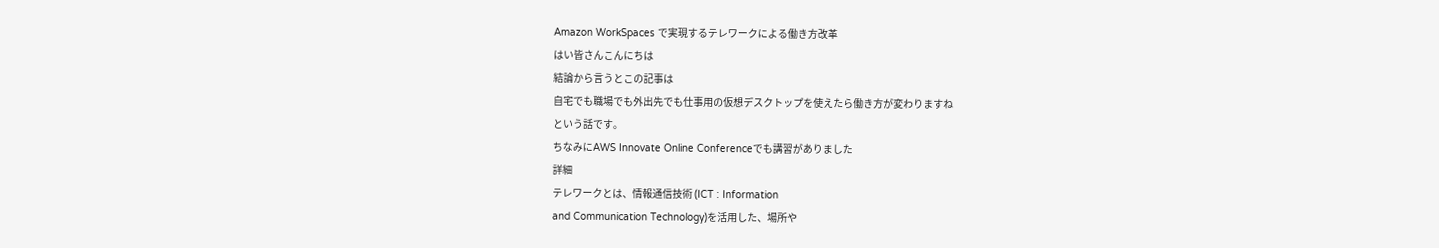Amazon WorkSpaces で実現するテレワークによる働き方改革
はい皆さんこんにちは
結論から言うとこの記事は
自宅でも職場でも外出先でも仕事用の仮想デスクトップを使えたら働き方が変わりますね
という話です。
ちなみにAWS Innovate Online Conferenceでも講習がありました
詳細
テレワークとは、情報通信技術 (ICT : Information
and Communication Technology)を活用した、場所や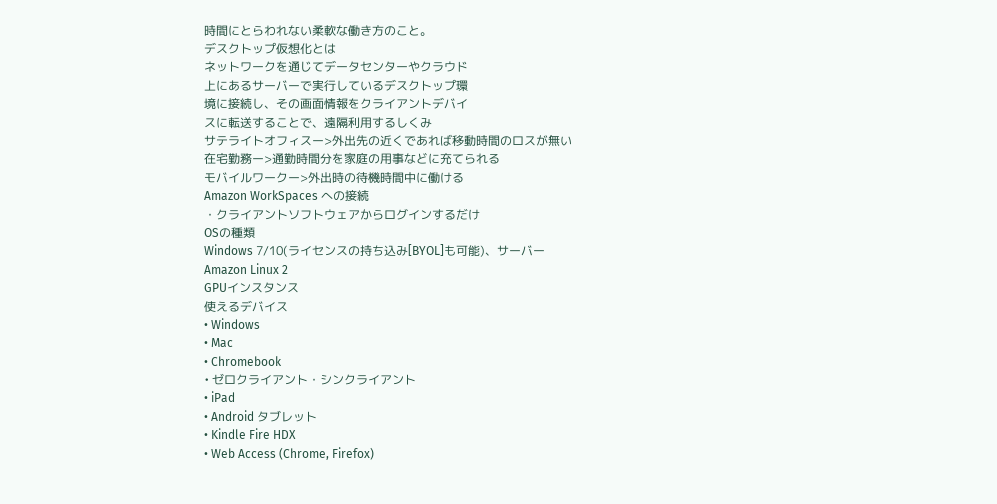時間にとらわれない柔軟な働き方のこと。
デスクトップ仮想化とは
ネットワークを通じてデータセンターやクラウド
上にあるサーバーで実行しているデスクトップ環
境に接続し、その画面情報をクライアントデバイ
スに転送することで、遠隔利用するしくみ
サテライトオフィスー>外出先の近くであれば移動時間のロスが無い
在宅勤務ー>通勤時間分を家庭の用事などに充てられる
モバイルワークー>外出時の待機時間中に働ける
Amazon WorkSpaces への接続
・クライアントソフトウェアからログインするだけ
OSの種類
Windows 7/10(ライセンスの持ち込み[BYOL]も可能)、サーバー
Amazon Linux 2
GPUインスタンス
使えるデバイス
• Windows
• Mac
• Chromebook
• ゼロクライアント・シンクライアント
• iPad
• Android タブレット
• Kindle Fire HDX
• Web Access (Chrome, Firefox)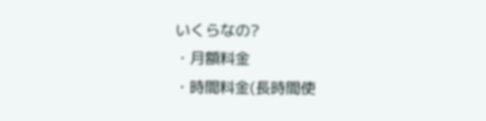いくらなの?
・月額料金
・時間料金(長時間使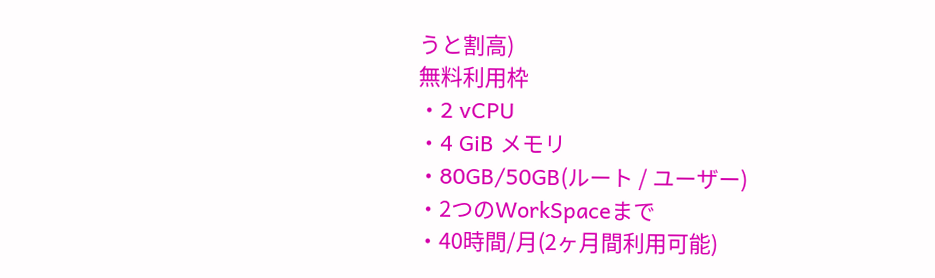うと割高)
無料利用枠
・2 vCPU
・4 GiB メモリ
・80GB/50GB(ルート / ユーザー)
・2つのWorkSpaceまで
・40時間/月(2ヶ月間利用可能)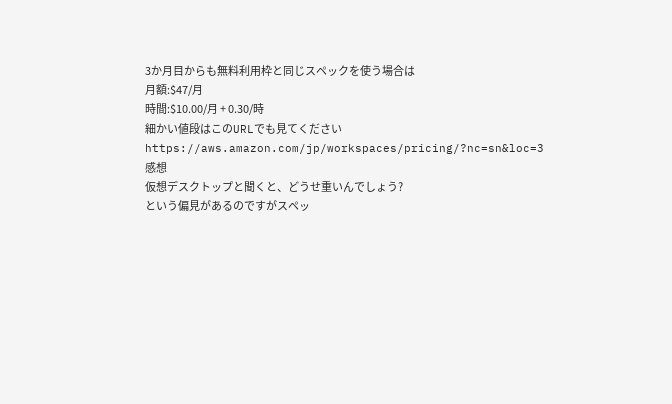3か月目からも無料利用枠と同じスペックを使う場合は
月額:$47/月
時間:$10.00/月 + 0.30/時
細かい値段はこのURLでも見てください
https://aws.amazon.com/jp/workspaces/pricing/?nc=sn&loc=3
感想
仮想デスクトップと聞くと、どうせ重いんでしょう?
という偏見があるのですがスペッ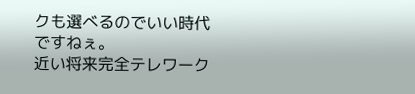クも選べるのでいい時代ですねぇ。
近い将来完全テレワーク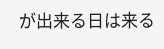が出来る日は来る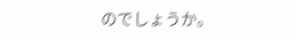のでしょうか。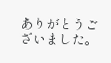ありがとうございました。